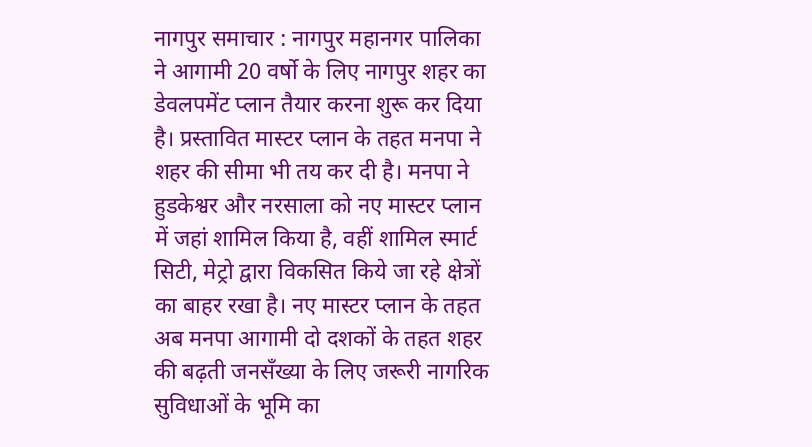नागपुर समाचार : नागपुर महानगर पालिका ने आगामी 20 वर्षो के लिए नागपुर शहर का डेवलपमेंट प्लान तैयार करना शुरू कर दिया है। प्रस्तावित मास्टर प्लान के तहत मनपा ने शहर की सीमा भी तय कर दी है। मनपा ने हुडकेश्वर और नरसाला को नए मास्टर प्लान में जहां शामिल किया है, वहीं शामिल स्मार्ट सिटी, मेट्रो द्वारा विकसित किये जा रहे क्षेत्रों का बाहर रखा है। नए मास्टर प्लान के तहत अब मनपा आगामी दो दशकों के तहत शहर की बढ़ती जनसँख्या के लिए जरूरी नागरिक सुविधाओं के भूमि का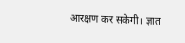आरक्षण कर सकेगी। ज्ञात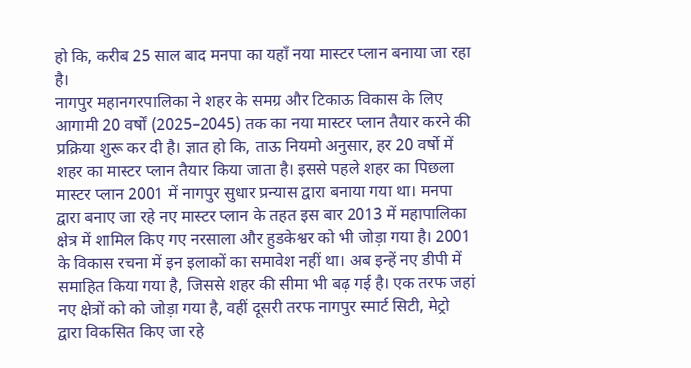हो कि, करीब 25 साल बाद मनपा का यहाँ नया मास्टर प्लान बनाया जा रहा है।
नागपुर महानगरपालिका ने शहर के समग्र और टिकाऊ विकास के लिए आगामी 20 वर्षों (2025–2045) तक का नया मास्टर प्लान तैयार करने की प्रक्रिया शुरू कर दी है। ज्ञात हो कि, ताऊ नियमो अनुसार, हर 20 वर्षो में शहर का मास्टर प्लान तैयार किया जाता है। इससे पहले शहर का पिछला मास्टर प्लान 2001 में नागपुर सुधार प्रन्यास द्वारा बनाया गया था। मनपा द्वारा बनाए जा रहे नए मास्टर प्लान के तहत इस बार 2013 में महापालिका क्षेत्र में शामिल किए गए नरसाला और हुडकेश्वर को भी जोड़ा गया है। 2001 के विकास रचना में इन इलाकों का समावेश नहीं था। अब इन्हें नए डीपी में समाहित किया गया है, जिससे शहर की सीमा भी बढ़ गई है। एक तरफ जहां नए क्षेत्रों को को जोड़ा गया है, वहीं दूसरी तरफ नागपुर स्मार्ट सिटी, मेट्रो द्वारा विकसित किए जा रहे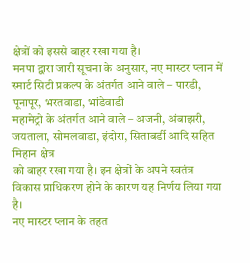क्षेत्रों को इससे बाहर रखा गया है।
मनपा द्वारा जारी सूचना के अनुसार, नए मास्टर प्लान में
स्मार्ट सिटी प्रकल्प के अंतर्गत आने वाले – पारडी, पूनापूर, भरतवाडा, भांडेवाडी
महामेट्रो के अंतर्गत आने वाले – अजनी, अंबाझरी, जयताला, सोमलवाडा, इंदोरा, सिताबर्डी आदि सहित
मिहान क्षेत्र
को बाहर रखा गया है। इन क्षेत्रों के अपने स्वतंत्र विकास प्राधिकरण होने के कारण यह निर्णय लिया गया है।
नए मास्टर प्लान के तहत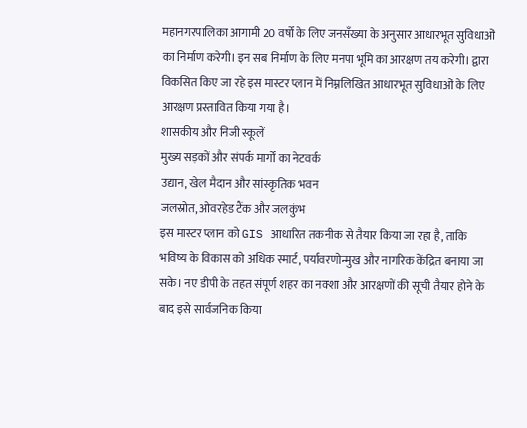महानगरपालिका आगामी 20 वर्षो के लिए जनसँख्या के अनुसार आधारभूत सुविधाओं का निर्माण करेगी। इन सब निर्माण के लिए मनपा भूमि का आरक्षण तय करेगी। द्वारा विकसित किए जा रहे इस मास्टर प्लान में निम्नलिखित आधारभूत सुविधाओं के लिए आरक्षण प्रस्तावित किया गया है।
शासकीय और निजी स्कूलें
मुख्य सड़कों और संपर्क मार्गों का नेटवर्क
उद्यान, खेल मैदान और सांस्कृतिक भवन
जलस्रोत, ओवरहेड टैंक और जलकुंभ
इस मास्टर प्लान को GIS आधारित तकनीक से तैयार किया जा रहा है, ताकि भविष्य के विकास को अधिक स्मार्ट, पर्यावरणोन्मुख और नागरिक केंद्रित बनाया जा सके। नए डीपी के तहत संपूर्ण शहर का नक्शा और आरक्षणों की सूची तैयार होने के बाद इसे सार्वजनिक किया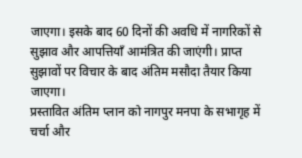जाएगा। इसके बाद 60 दिनों की अवधि में नागरिकों से सुझाव और आपत्तियाँ आमंत्रित की जाएंगी। प्राप्त सुझावों पर विचार के बाद अंतिम मसौदा तैयार किया जाएगा।
प्रस्तावित अंतिम प्लान को नागपुर मनपा के सभागृह में चर्चा और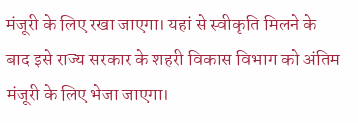मंजूरी के लिए रखा जाएगा। यहां से स्वीकृति मिलने के बाद इसे राज्य सरकार के शहरी विकास विभाग को अंतिम मंजूरी के लिए भेजा जाएगा।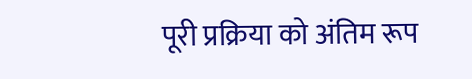पूरी प्रक्रिया को अंतिम रूप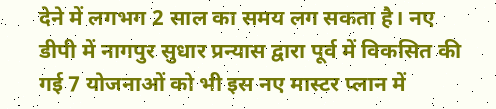देने में लगभग 2 साल का समय लग सकता है। नए डीपी में नागपुर सुधार प्रन्यास द्वारा पूर्व में विकसित की गई 7 योजनाओं को भी इस नए मास्टर प्लान में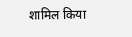शामिल किया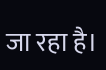जा रहा है।